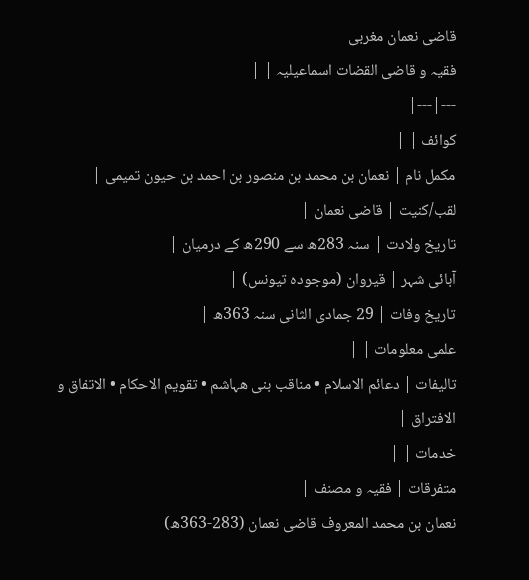قاضی نعمان مغربی
فقیہ و قاضی القضات اسماعیلیہ | |
---|---|
کوائف | |
مکمل نام | نعمان بن محمد بن منصور بن احمد بن حیون تمیمی |
لقب/کنیت | قاضی نعمان |
تاریخ ولادت | سنہ 283ھ سے 290ھ کے درمیان |
آبائی شہر | قیروان (موجودہ تیونس) |
تاریخ وفات | 29 جمادی الثانی سنہ 363ھ |
علمی معلومات | |
تالیفات | دعائم الاسلام • مناقب بنی هہاشم • تقویم الاحکام • الاتفاق و الافتراق |
خدمات | |
متفرقات | فقیہ و مصنف |
نعمان بن محمد المعروف قاضی نعمان (283-363ھ)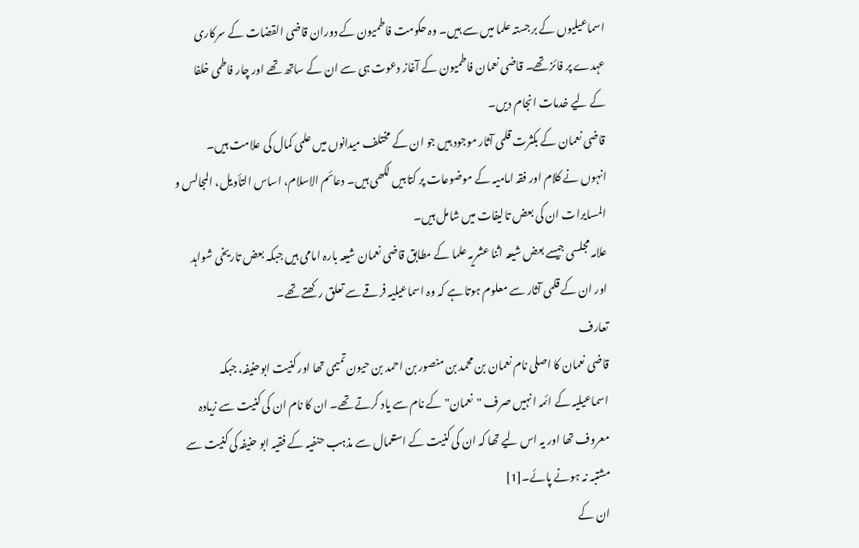اسماعیلیوں کے برجستہ علما میں سے ہیں۔ وہ حکومت فاطمیون کے دوران قاضی القضات کے سرکاری عہدے پر فائز تھے۔ قاضی نعمان فاطمیون کے آغاز دعوت ہی سے ان کے ساتھ تھے اور چار فاطمی خلفا کے لیے خدمات انجام دیں۔
قاضی نعمان کے بکثرت قلمی آثار موجود ہیں جو ان کے مختلف میدانوں میں علمی کمال کی علامت ہیں۔ انہوں نے کلام اور فقہ امامیہ کے موضوعات پر کتابیں لکھی ہیں۔ دعائم الاسلام، اساس التأویل، المجالس و المسایرات ان کی بعض تالیفات میں شامل ہیں۔
علامہ مجلسی جیسے بعض شیعہ اثنا عشریہ علما کے مطابق قاضی نعمان شیعہ بارہ امامی ہیں جبکہ بعض تاریخی شواہد اور ان کے قلمی آثار سے معلوم ہوتا ہے کہ وہ اسماعیلیہ فرقے سے تعلق رکھتے تھے۔
تعارف
قاضی نعمان کا اصلی نام نعمان بن محمد بن منصور بن احمد بن حیون تمیمی تھا اور کنیت ابوحنیفہ، جبکہ اسماعیلیہ کے ائمہ انہیں صرف "نعمان" کے نام سے یاد کرتے تھے۔ ان کا نام ان کی کنیت سے زیادہ معروف تھا اور یہ اس لیے تھا کہ ان کی کنیت کے استعمال سے مذہب حنفیہ کے فقیہ ابو حنیفہ کی کنیت سے مشتبہ نہ ہونے پائے۔[1]
ان کے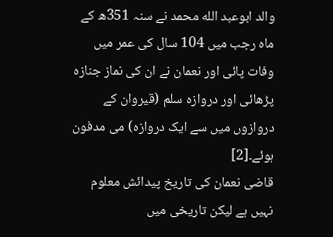والد ابوعبد الله محمد نے سنہ 351ھ کے ماہ رجب میں 104 سال کی عمر میں وفات پائی اور نعمان نے ان کی نماز جنازہ پڑھائی اور دروازہ سلم (قیروان کے دروازوں میں سے ایک دروازہ) می مدفون ہوئے۔[2]
قاضی نعمان کی تاریخ پیدائش معلوم نہیں ہے لیکن تاریخی میں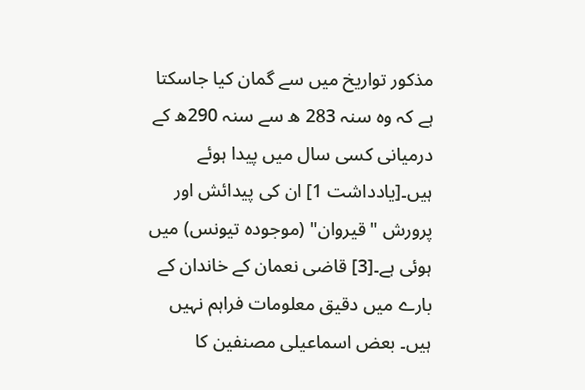مذکور تواریخ میں سے گمان کیا جاسکتا ہے کہ وہ سنہ 283 ھ سے سنہ 290ھ کے درمیانی کسی سال میں پیدا ہوئے ہیں۔[یادداشت 1] ان کی پیدائش اور پرورش "قیروان" (موجودہ تیونس) میں ہوئی ہے۔[3] قاضی نعمان کے خاندان کے بارے میں دقیق معلومات فراہم نہیں ہیں۔ بعض اسماعیلی مصنفین کا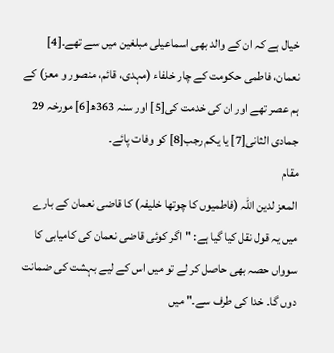خیال ہے کہ ان کے والد بھی اسماعیلی مبلغین میں سے تھے۔[4]
نعمان، فاطمی حکومت کے چار خلفاء (مہدی، قائم، منصور و معز) کے ہم عصر تھے اور ان کی خدمت کی[5] اور سنہ 363ھ[6] مورخہ 29 جمادی الثانی[7] یا یکم رجب[8] کو وفات پائے۔
مقام
المعز لدین اللہ (فاطمیوں کا چوتھا خلیفہ) کا قاضی نعمان کے بارے میں یہ قول نقل کیا گیا ہے: "اگر کوئی قاضی نعمان کی کامیابی کا سوواں حصہ بھی حاصل کر لے تو میں اس کے لیے بہشت کی ضمانت دوں گا۔ خدا کی طرف سے۔" میں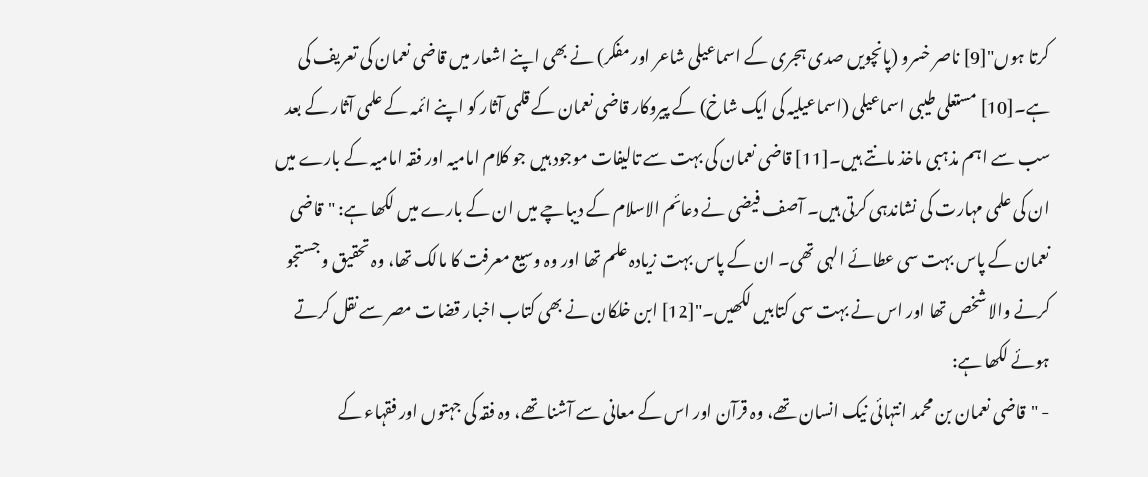کرتا ہوں"[9] ناصر خسرو (پانچویں صدی ہجری کے اسماعیلی شاعر اور مفکر) نے بھی اپنے اشعار میں قاضی نعمان کی تعریف کی ہے۔[10] مستعلی طیبی اسماعیلی (اسماعیلیہ کی ایک شاخ) کے پیروکار قاضی نعمان کے قلمی آثار کو اپنے ائمہ کے علمی آثار کے بعد سب سے اہم مذہبی ماخذ مانتے ہیں۔[11] قاضی نعمان کی بہت سے تالیفات موجود ہیں جو کلام امامیہ اور فقہ امامیہ کے بارے میں ان کی علمی مہارت کی نشاندہی کرتی ہیں۔ آصف فیضی نے دعائم الاسلام کے دیباچے میں ان کے بارے میں لکھا ہے: "قاضی نعمان کے پاس بہت سی عطائے الہی تھی۔ ان کے پاس بہت زیادہ علم تھا اور وہ وسیع معرفت کا مالک تھا، وہ تحقیق و جستجو کرنے والا شخص تھا اور اس نے بہت سی کتابیں لکھیں۔"[12] ابن خلکان نے بھی کتاب اخبار قضات مصر سے نقل کرتے ہوئے لکھا ہے:
- "قاضی نعمان بن محمد انتہائی نیک انسان تھے، وہ قرآن اور اس کے معانی سے آشنا تھے، وہ فقہ کی جہتوں اور فقہاء کے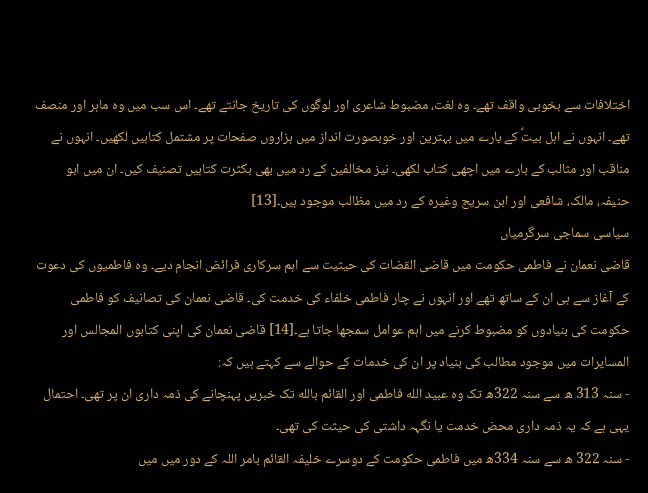اختلافات سے بخوبی واقف تھے۔ وہ لغت، مضبوط شاعری اور لوگوں کی تاریخ جانتے تھے۔ اس سب میں وہ ماہر اور منصف تھے۔ انہوں نے اہل بیتؑ کے بارے میں بہترین اور خوبصورت انداز میں ہزاروں صفحات پر مشتمل کتابیں لکھیں۔ انہوں نے مناقب اور مثالب کے بارے میں اچھی کتاب لکھی۔ نیز مخالفین کے رد میں بھی بکثرت کتابیں تصنیف کیں۔ ان میں ابو حنیفہ، مالک، شافعی اور ابن سریج وغیرہ کے رد میں مظالب موجود ہیں۔[13]
سیاسی سماجی سرگرمیاں
قاضی نعمان نے فاطمی حکومت میں قاضی القضات کی حیثیت سے اہم سرکاری فرائض انجام دیے۔ وہ فاطمیوں کی دعوت کے آغاز سے ہی ان کے ساتھ تھے اور انہوں نے چار فاطمی خلفاء کی خدمت کی۔ قاضی نعمان کی تصانیف کو فاطمی حکومت کی بنیادوں کو مضبوط کرنے میں اہم عوامل سمجھا جاتا ہے۔[14] قاضی نعمان کی اپنی کتابوں المجالس اور المسایرات میں موجود مطالب کی بنیاد پر ان کی خدمات کے حوالے سے کہتے ہیں کہ:
- سنہ 313 ھ سے سنہ 322ھ تک وہ عبید الله فاطمی اور القائم بالله تک خبریں پہنچانے کی ذمہ داری ان پر تھی۔ احتمال یہی ہے کہ یہ ذمہ داری محض خدمت یا نگہہ داشتی کی حیثت کی تھی۔
- سنہ 322 ھ سے سنہ 334ھ میں فاطمی حکومت کے دوسرے خلیفہ القائم بامر اللہ کے دور میں میں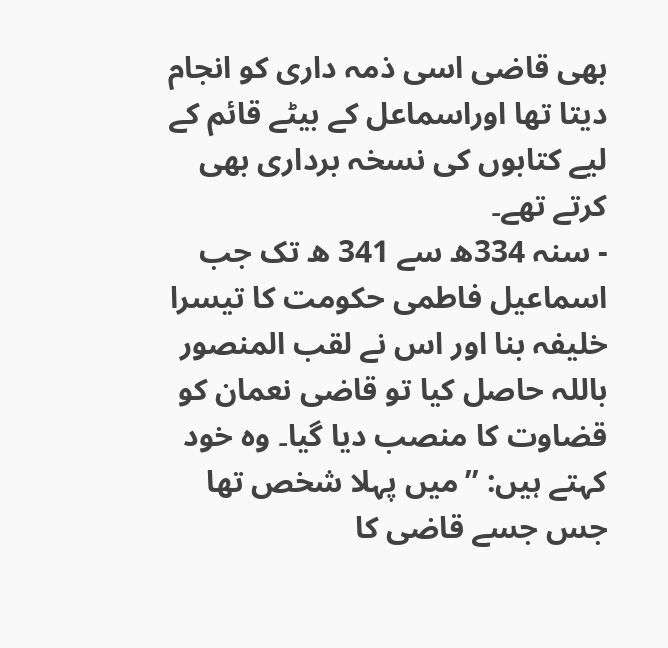بھی قاضی اسی ذمہ داری کو انجام دیتا تھا اوراسماعل کے بیٹے قائم کے لیے کتابوں کی نسخہ برداری بھی کرتے تھے۔
- سنہ 334ھ سے 341 ھ تک جب اسماعیل فاطمی حکومت کا تیسرا خلیفہ بنا اور اس نے لقب المنصور باللہ حاصل کیا تو قاضی نعمان کو قضاوت کا منصب دیا گیا۔ وہ خود کہتے ہیں: ’’میں پہلا شخص تھا جس جسے قاضی کا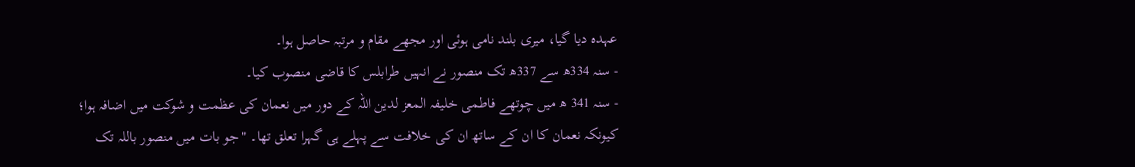عہدہ دیا گیا، میری بلند نامی ہوئی اور مجھے مقام و مرتبہ حاصل ہوا۔
- سنہ 334ھ سے 337ھ تک منصور نے انہیں طرابلس کا قاضی منصوب کیا۔
- سنہ 341 ھ میں چوتھے فاطمی خلیفہ المعز لدین اللہ کے دور میں نعمان کی عظمت و شوکت میں اضافہ ہوا؛ کیونکہ نعمان کا ان کے ساتھ ان کی خلافت سے پہلے ہی گہرا تعلق تھا۔ "جو بات میں منصور باللہ تک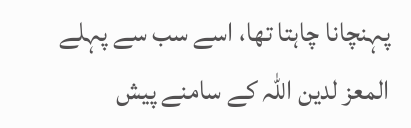پہنچانا چاہتا تھا، اسے سب سے پہلے المعز لدین اللہ کے سامنے پیش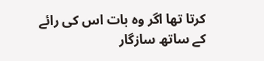کرتا تھا اگر وہ بات اس کی رائے کے ساتھ سازگار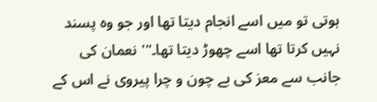ہوتی تو میں اسے انجام دیتا تھا اور جو وہ پسند نہیں کرتا تھا اسے چھوڑ دیتا تھا۔"' نعمان کی جانب سے معز کی بے چون و چرا پیروی نے اس کے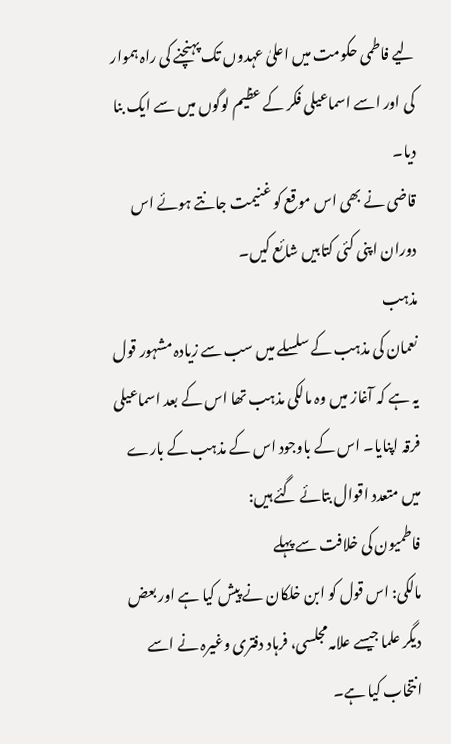لیے فاطمی حکومت میں اعلیٰ عہدوں تک پہنچنے کی راہ ہموار کی اور اسے اسماعیلی فکر کے عظیم لوگوں میں سے ایک بنا دیا۔
قاضی نے بھی اس موقع کو غنیمت جانتے ہوئے اس دوران اپنی کئی کتابیں شائع کیں۔
مذہب
نعمان کی مذہب کے سلسلے میں سب سے زیادہ مشہور قول یہ ہے کہ آغاز میں وہ مالکی مذہب تھا اس کے بعد اسماعیلی فرقہ اپنایا۔ اس کے باوجود اس کے مذہب کے بارے میں متعدد اقوال بتائے گئے ہیں:
فاطمیون کی خلافت سے پہلے
مالکی: اس قول کو ابن خلکان نے پیش کیا ہے اور بعض دیگر علما جیسے علامہ مجلسی، فرہاد دفتری وغیرہ نے اسے انتخاب کیا ہے۔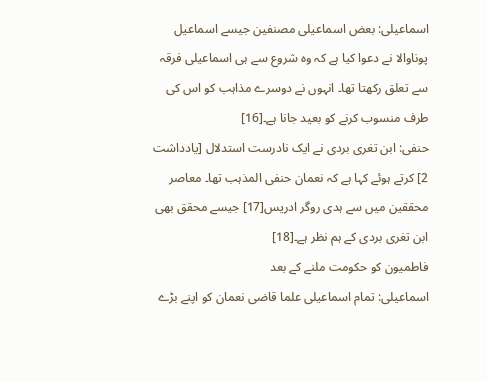اسماعیلی: بعض اسماعیلی مصنفین جیسے اسماعیل پوناوالا نے دعوا کیا ہے کہ وہ شروع سے ہی اسماعیلی فرقہ سے تعلق رکھتا تھا۔ انہوں نے دوسرے مذاہب کو اس کی طرف منسوب کرنے کو بعید جانا ہے۔[16]
حنفی: ابن تغری بردی نے ایک نادرست استدلال [یادداشت 2] کرتے ہوئے کہا ہے کہ نعمان حنفی المذہب تھا۔ معاصر محققین میں سے ہدی روگر ادریس[17] جیسے محقق بھی ابن تغری بردی کے ہم نظر ہے۔[18]
فاطمیون کو حکومت ملنے کے بعد
اسماعیلی: تمام اسماعیلی علما قاضی نعمان کو اپنے بڑے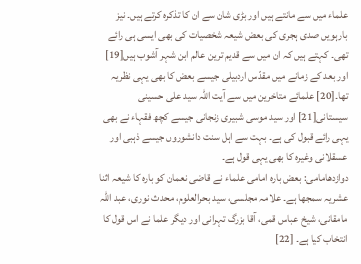علماء میں سے مانتے ہیں اور بڑی شان سے ان کا تذکرہ کرتے ہیں۔ نیز بارہویں صدی ہجری کی بعض شیعہ شخصیات کی بھی ایسی ہی رائے تھی۔ کہتے ہیں کہ ان میں سے قدیم ترین عالم ابن شہر آشوب ہیں[19] اور بعد کے زمانے میں مقدّس اردبیلی جیسے بعض کا بھی یہی نظریہ تھا۔[20] علمائے متاخرین میں سے آیت اللہ سید علی حسینی سیستانی[21] اور سید موسی شبیری زنجانی جیسے کچھ فقہاء نے بھی یہی رائے قبول کی ہے۔ بہت سے اہل سنت دانشوروں جیسے ذہبی اور عسقلانی وغیرہ کا بھی یہی قول ہے۔
دوازدهامامی: بعض بارہ امامی علماء نے قاضی نعمان کو بارہ کا شیعہ اثنا عشریہ سمجھا ہے۔ علامہ مجلسی، سید بحرالعلوم، محدث نوری، عبد اللہ مامقانی، شیخ عباس قمی، آقا بزرگ تہرانی اور دیگر علما نے اس قول کا انتخاب کیا ہے۔ [22]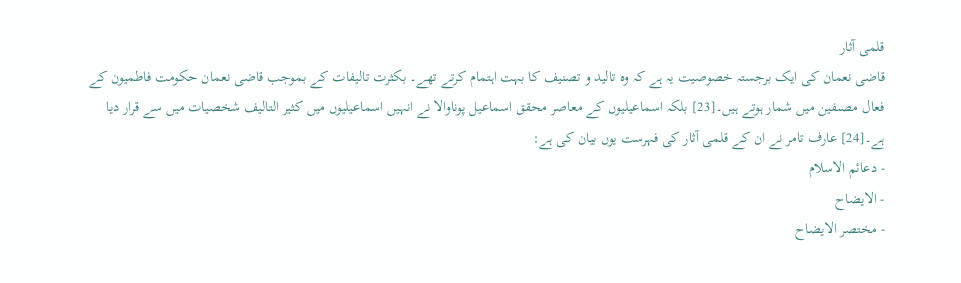قلمی آثار
قاضی نعمان کی ایک برجستہ خصوصیت یہ ہے کہ وہ تالید و تصنیف کا بہت اہتمام کرتے تھے۔ بکثرت تالیفات کے بموجب قاضی نعمان حکومت فاطمیون کے فعال مصںفین میں شمار ہوتے ہیں۔[23] بلکہ اسماعیلیوں کے معاصر محقق اسماعیل پوناوالا نے انہیں اسماعیلیوں میں کثیر التالیف شخصیات میں سے قرار دیا ہے۔[24] عارف تامر نے ان کے قلمی آثار کی فہرست یوں بیان کی ہے:
- دعائم الاسلام
- الایضاح
- مختصر الایضاح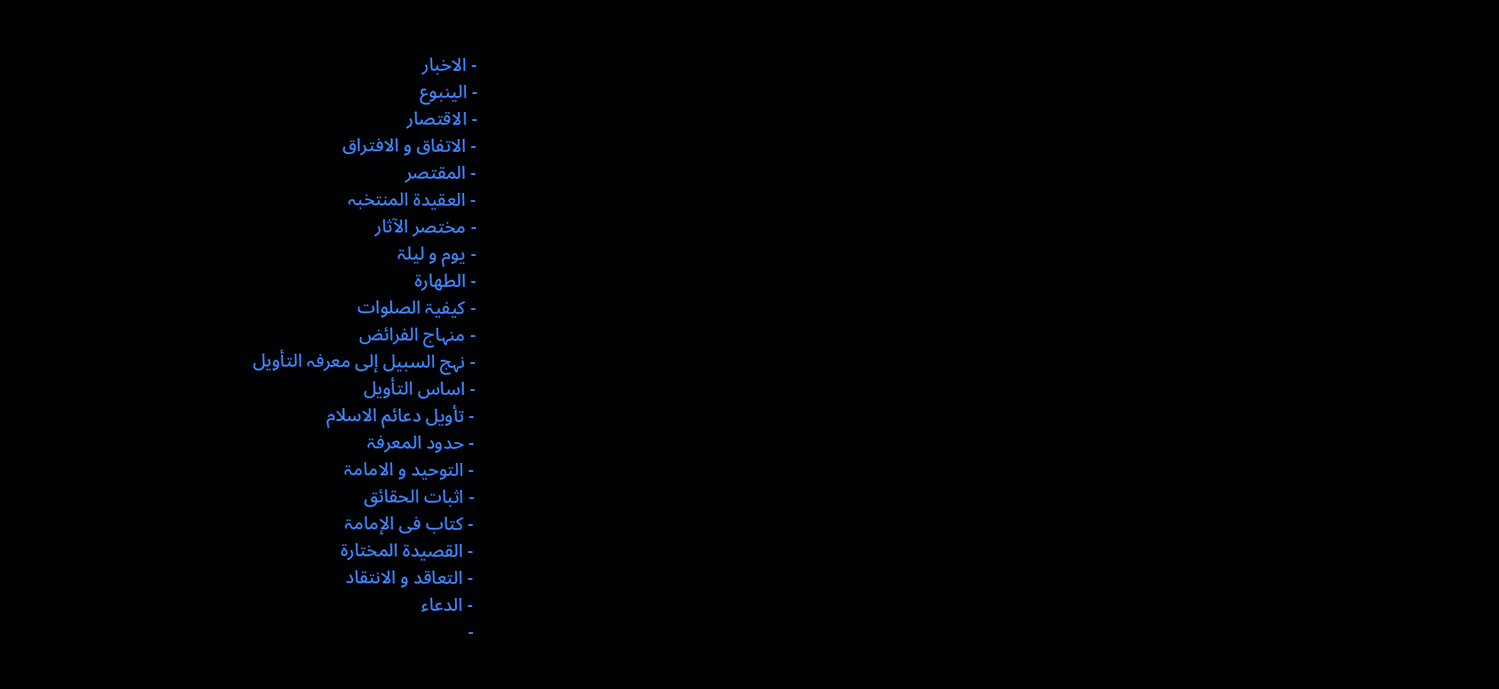- الاخبار
- الینبوع
- الاقتصار
- الاتفاق و الافتراق
- المقتصر
- العقیدۃ المنتخبہ
- مختصر الآثار
- یوم و لیلۃ
- الطهارة
- کیفیۃ الصلوات
- منہاج الفرائض
- نہج السبیل إلی معرفہ التأویل
- اساس التأویل
- تأویل دعائم الاسلام
- حدود المعرفۃ
- التوحید و الامامۃ
- اثبات الحقائق
- کتاب فی الإمامۃ
- القصیدة المختارة
- التعاقد و الانتقاد
- الدعاء
-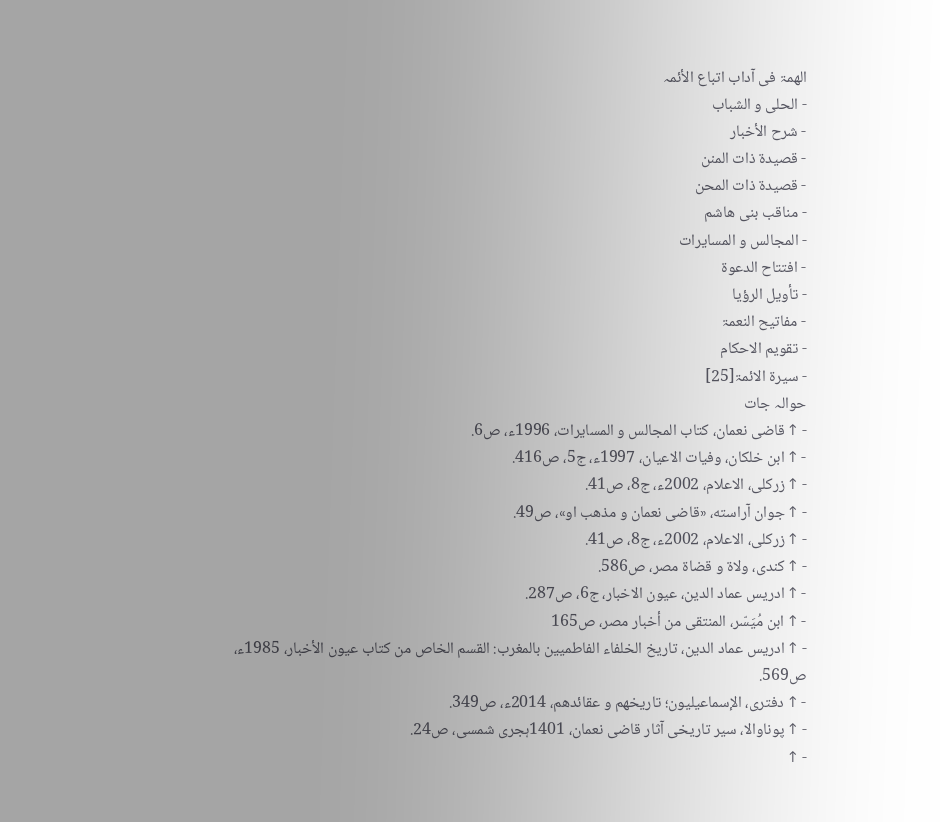الهمۃ فی آداب اتباع الأئمہ
- الحلی و الشباب
- شرح الأخبار
- قصیدة ذات المنن
- قصیدة ذات المحن
- مناقب بنی هاشم
- المجالس و المسایرات
- افتتاح الدعوة
- تأویل الرؤیا
- مفاتیح النعمۃ
- تقویم الاحکام
- سیرة الائمۃ[25]
حوالہ جات
- ↑ قاضی نعمان، کتاب المجالس و المسایرات، 1996ء، ص6.
- ↑ ابن خلکان، وفیات الاعیان، 1997ء، ج5، ص416.
- ↑ زرکلی، الاعلام، 2002ء، ج8، ص41.
- ↑ جوان آراسته، «قاضی نعمان و مذهب او»، ص49.
- ↑ زرکلی، الاعلام، 2002ء، ج8، ص41.
- ↑ کندی، ولاة و قضاة مصر، ص586.
- ↑ ادریس عماد الدین، عیون الاخبار، ج6، ص287.
- ↑ ابن مُیَسّر، المنتقی من أخبار مصر، ص165
- ↑ ادریس عماد الدین، تاریخ الخلفاء الفاطمیین بالمغرب: القسم الخاص من کتاب عیون الأخبار، 1985ء، ص569.
- ↑ دفتری، الإسماعیلیون؛ تاریخهم و عقائدهم، 2014ء، ص349.
- ↑ پوناوالا، سیر تاریخی آثار قاضی نعمان، 1401ہجری شمسی، ص24.
- ↑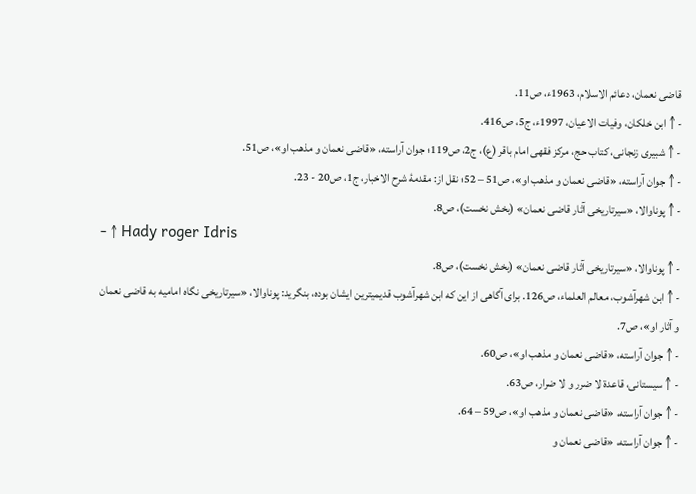قاضی نعمان، دعائم الاسلام، 1963ء، ص11.
- ↑ ابن خلکان، وفیات الاعیان، 1997ء، ج5، ص416.
- ↑ شبیری زنجانی، کتاب حج، مرکز فقهی امام باقر (ع)، ج2، ص119؛ جوان آراسته، «قاضی نعمان و مذهب او»، ص51.
- ↑ جوان آراسته، «قاضی نعمان و مذهب او»، ص51 – 52؛ نقل از: مقدمۀ شرح الاخبار، ج1، ص20 - 23.
- ↑ پوناوالا، «سیرتاریخی آثار قاضی نعمان» (بخش نخست)، ص8.
- ↑ Hady roger Idris
- ↑ پوناوالا، «سیرتاریخی آثار قاضی نعمان» (بخش نخست)، ص8.
- ↑ ابن شهرآشوب، معالم العلماء، ص126. برای آگاهی از این که ابن شهرآشوب قدیمیترین ایشان بوده، بنگرید: پوناوالا، «سیرتاریخی نگاه امامیه به قاضی نعمان و آثار او»، ص7.
- ↑ جوان آراسته، «قاضی نعمان و مذهب او»، ص60.
- ↑ سيستانی، قاعدة لا ضرر و لا ضرار، ص63.
- ↑ جوان آراسته، «قاضی نعمان و مذهب او»، ص59 – 64.
- ↑ جوان آراسته، «قاضی نعمان و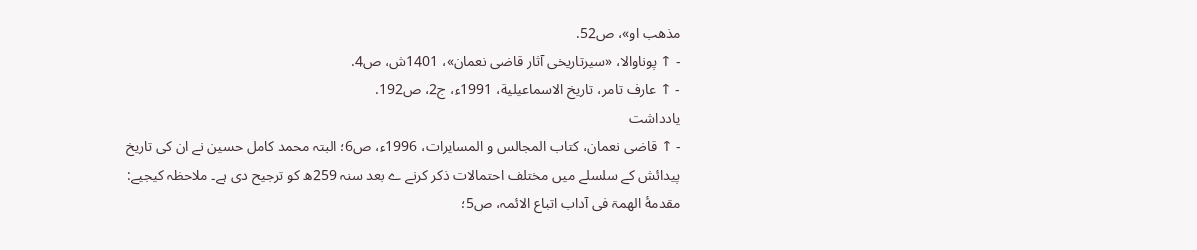مذهب او»، ص52.
- ↑ پوناوالا، «سیرتاریخی آثار قاضی نعمان»، 1401ش، ص4.
- ↑ عارف تامر، تاریخ الاسماعیلیة، 1991ء، ج2، ص192.
یادداشت
- ↑ قاضی نعمان، کتاب المجالس و المسایرات، 1996ء، ص6؛ البتہ محمد کامل حسین نے ان کی تاریخ پیدائش کے سلسلے میں مختلف احتمالات ذکر کرنے ے بعد سنہ 259ھ کو ترجیح دی ہے۔ ملاحظہ کیجیے: مقدمۀ الهمۃ فی آداب اتباع الائمہ، ص5؛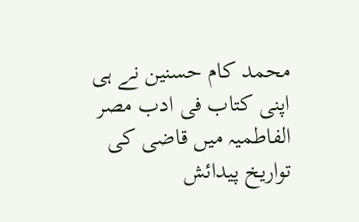محمد کام حسنین نے ہی اپنی کتاب فی ادب مصر الفاطمیہ میں قاضی کی تواریخ پیدائش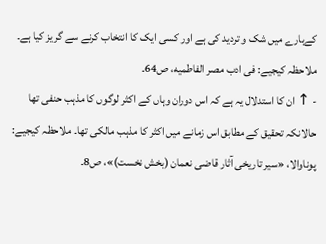کےبارے میں شک و تردید کی ہے اور کسی ایک کا انتخاب کرنے سے گریز کیا ہے۔ ملاحظہ کیجیے: فی ادب مصر الفاطمیه، ص64۔
- ↑ ان کا استدلال یہ ہے کہ اس دوران وہاں کے اکثر لوگوں کا مذہب حنفی تھا حالانکہ تحقیق کے مطابق اس زمانے میں اکثر کا مذہب مالکی تھا۔ ملاحظہ کیجیے: پوناوالا، «سیر تاریخی آثار قاضی نعمان (بخش نخست)»، ص8۔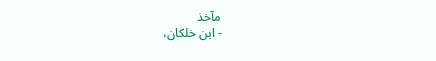مآخذ
- ابن خلکان،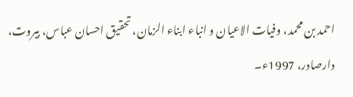احمد بن محمد، وفیات الاعیان و انباء ابناء الزمان، تحقیق احسان عباس، بیروت، دارصادر، 1997ء۔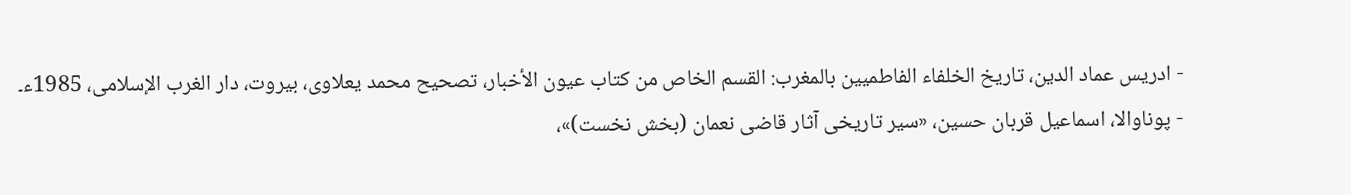- ادریس عماد الدین، تاریخ الخلفاء الفاطمیین بالمغرب: القسم الخاص من کتاب عیون الأخبار، تصحیح محمد یعلاوی، بیروت، دار الغرب الإسلامی، 1985ء۔
- پوناوالا، اسماعیل قربان حسین، «سیر تاریخی آثار قاضی نعمان (بخش نخست)»،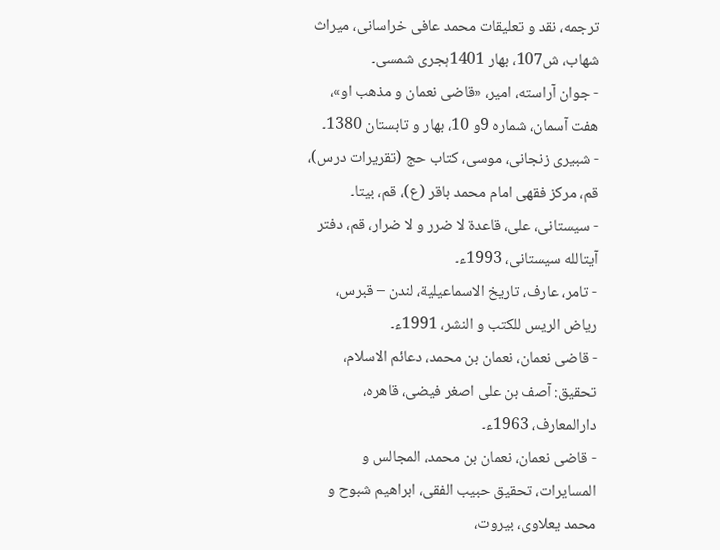ترجمه، نقد و تعلیقات محمد عافی خراسانی، میراث شهاب، ش107، بهار 1401ہجری شمسی۔
- جوان آراسته، امیر، «قاضی نعمان و مذهب او»، هفت آسمان، شماره 9و 10، بهار و تابستان 1380۔
- شبیری زنجانی، موسی، کتاب حج (تقریرات درس)، قم، مرکز فقهی امام محمد باقر (ع)، قم، بیتا۔
- سيستانى، على، قاعدة لا ضرر و لا ضرار، قم، دفتر آيتالله سيستانى، 1993ء۔
- تامر، عارف، تاریخ الاسماعیلیة، لندن – قبرس، ریاض الریس للکتب و النشر، 1991ء۔
- قاضی نعمان، نعمان بن محمد، دعائم الاسلام، تحقیق: آصف بن علی اصغر فیضی، قاهره، دارالمعارف، 1963ء۔
- قاضی نعمان، نعمان بن محمد، المجالس و المسایرات، تحقیق حبیب الفقی، ابراهیم شبوح و محمد یعلاوی، بیروت،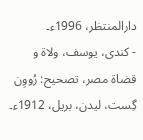دارالمنتظر، 1996ء۔
- کندی، یوسف، ولاة و قضاة مصر، تصحیح: رُووِن گِست، لیدن، بریل، 1912ء۔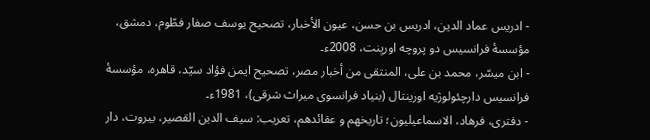- ادریس عماد الدین، ادریس بن حسن، عیون الأخبار، تصحیح یوسف صفار فطّوم، دمشق، مؤسسۀ فرانسیس دو پروچه اوریِنت، 2008ء۔
- ابن میسّر، محمد بن علی، المنتقی من أخبار مصر، تصحیح ايمن فؤاد سيّد، قاهره، مؤسسۀ فرانسیس دارچئولوژیه اورینتال (بنیاد فرانسوی میراث شرقی)، 1981ء۔
- دفتری، فرهاد، الاسماعیلیون؛ تاریخهم و عقائدهم، تعریب: سیف الدین القصیر، بیروت، دار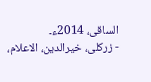الساقی، 2014ء۔
- زرکلی، خیرالدین، الاعلام،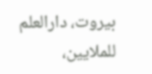بیروت، دارالعلم للملایین،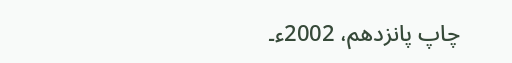چاپ پانزدهم، 2002ء۔